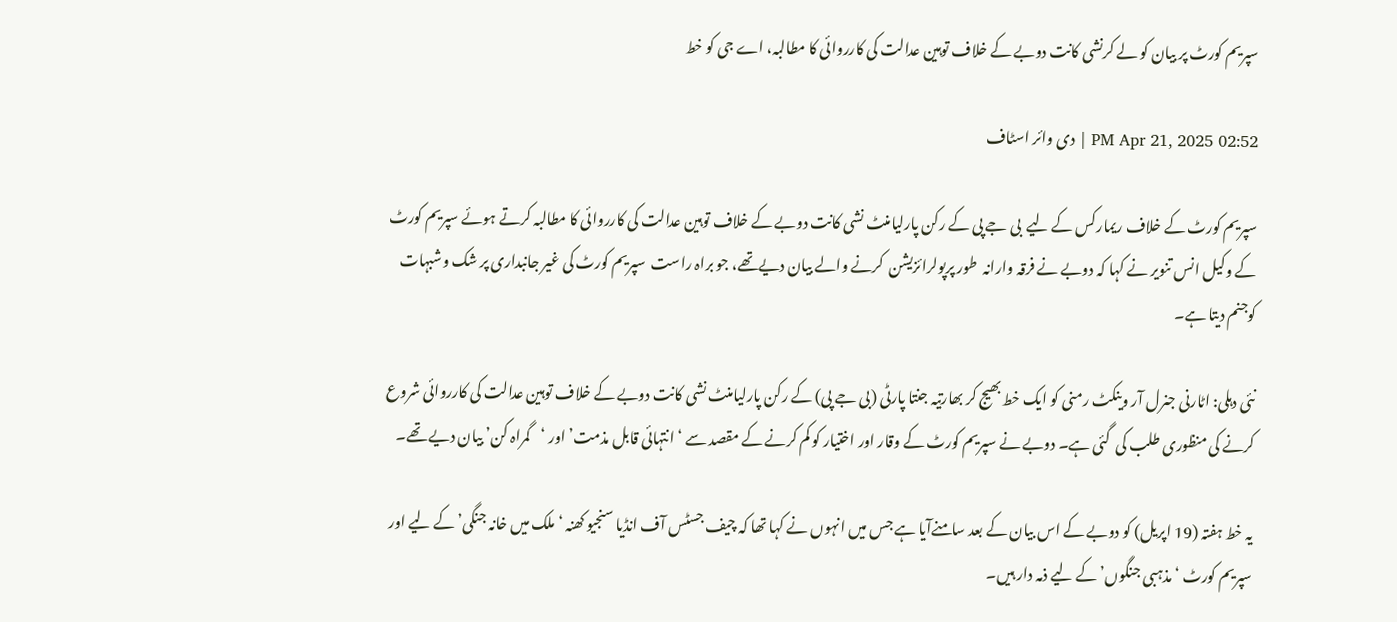سپریم کورٹ پر بیان کو لے کرنشی کانت دوبے کے خلاف توہین عدالت کی کارروائی کا مطالبہ، اے جی کو خط

02:52 PM Apr 21, 2025 | دی وائر اسٹاف

سپریم کورٹ کے خلاف ریمارکس کے لیے  بی جے پی کے رکن پارلیامنٹ نشی کانت دوبے کے خلاف توہین عدالت کی کارروائی کا مطالبہ کرتے ہوئے سپریم کورٹ کے وکیل انس تنویر نے کہا کہ دوبے نے فرقہ وارانہ  طور پرپولرائزیشن  کرنے والے بیان دیےتھے، جو براہ راست  سپریم کورٹ کی غیر جانبداری پر شک وشبہات کوجنم دیتا ہے۔

نئی دہلی: اٹارنی جنرل آر وینکٹ رمنی کو ایک خط بھیج کر بھارتیہ جنتا پارٹی (بی جے پی) کے رکن پارلیامنٹ نشی کانت دوبے کے خلاف توہین عدالت کی کارروائی شروع کرنے کی منظوری طلب کی  گئی ہے۔ دوبے نے سپریم کورٹ کے وقار اور اختیار کو کم کرنے کے مقصد سے ‘انتہائی قابل مذمت’ اور ‘گمراہ کن’ بیان دیے تھے۔

یہ خط ہفتہ (19 اپریل) کو دوبے کے اس بیان کے بعد سامنےآیا ہے جس میں انہوں نے کہا تھا کہ چیف جسٹس آف انڈیا سنجیو کھنہ ‘ملک میں خانہ جنگی’ کے لیے اور سپریم کورٹ ‘مذہبی جنگوں’ کے لیے ذمہ دار ہیں۔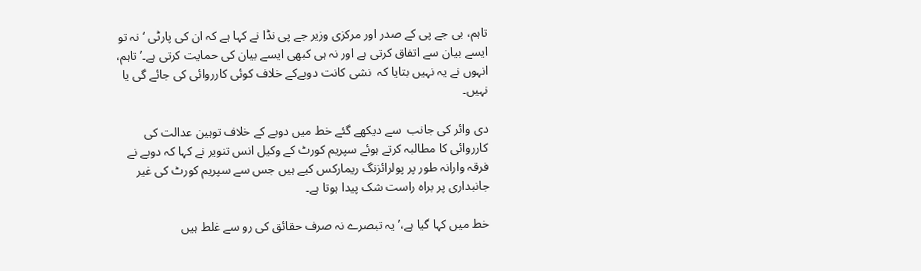تاہم، بی جے پی کے صدر اور مرکزی وزیر جے پی نڈا نے کہا ہے کہ ان کی پارٹی ‘نہ تو ایسے بیان سے اتفاق کرتی ہے اور نہ ہی کبھی ایسے بیان کی حمایت کرتی ہے۔’ تاہم، انہوں نے یہ نہیں بتایا کہ  نشی کانت دوبےکے خلاف کوئی کارروائی کی جائے گی یا نہیں۔

دی وائر کی جانب  سے دیکھے گئے خط میں دوبے کے خلاف توہین عدالت کی کارروائی کا مطالبہ کرتے ہوئے سپریم کورٹ کے وکیل انس تنویر نے کہا کہ دوبے نے فرقہ وارانہ طور پر پولرائزنگ ریمارکس کیے ہیں جس سے سپریم کورٹ کی غیر جانبداری پر براہ راست شک پیدا ہوتا ہے۔

خط میں کہا گیا ہے،’یہ تبصرے نہ صرف حقائق کی رو سے غلط ہیں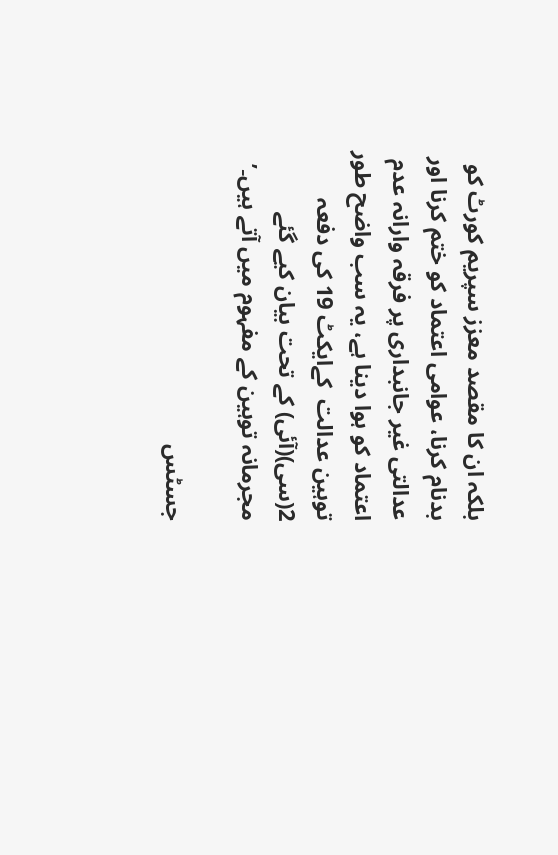بلکہ ان کا مقصد معزز سپریم کورٹ کو بدنام کرنا، عوامی اعتماد کو ختم کرنا اور عدالتی غیر جانبداری پر فرقہ وارانہ عدم اعتماد کو ہوا دینا ہے، یہ سب واضح طور توہین عدالت  کےایکٹ 19 کی دفعہ 2(سی)(آئی) کے تحت بیان کیے گئے مجرمانہ توہین کے مفہوم میں آتے ہیں۔’

جسٹس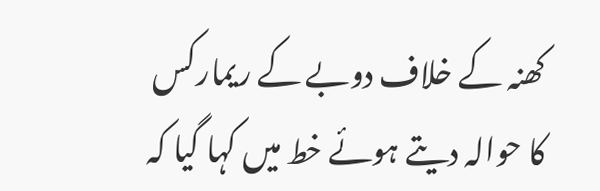کھنہ کے خلاف دوبے کے ریمارکس کا حوالہ دیتے ہوئے خط میں کہا گیا کہ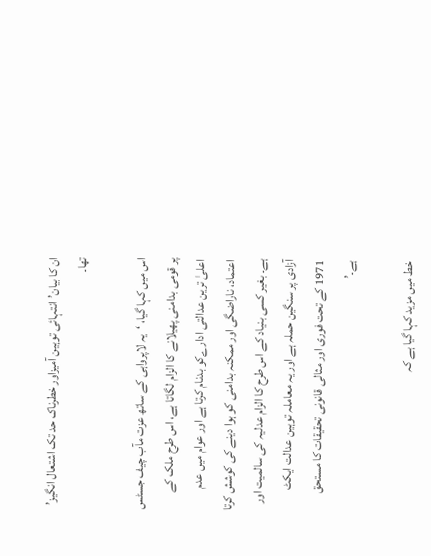ان کا بیان’انتہائی توہین آمیزاور خطرناک حد تک اشتعال انگیز’ تھا۔

اس میں کہا گیا، ‘یہ لاپرواہی کے ساتھ عزت مآب چیف جسٹس پر قومی بدامنی پھیلانے کا الزام لگاتا ہے، اس طرح ملک کے اعلیٰ ترین عدالتی ادارےکو بدنام کرتا ہے اور عوام میں عدم اعتماد، ناراضگی اور ممکنہ بدامنی کو ہوا دینے کی کوشش کرتا ہے۔ بغیر کسی بنیاد کے اس طرح کا الزام عدلیہ کی سالمیت اور آزادی پر سنگین حملہ ہے اور یہ معاملہ توہین عدالت ایکٹ 1971 کے تحت فوری اور مثالی قانونی تحقیقات کا مستحق ہے۔’

خط میں مزید کہا گیا ہے کہ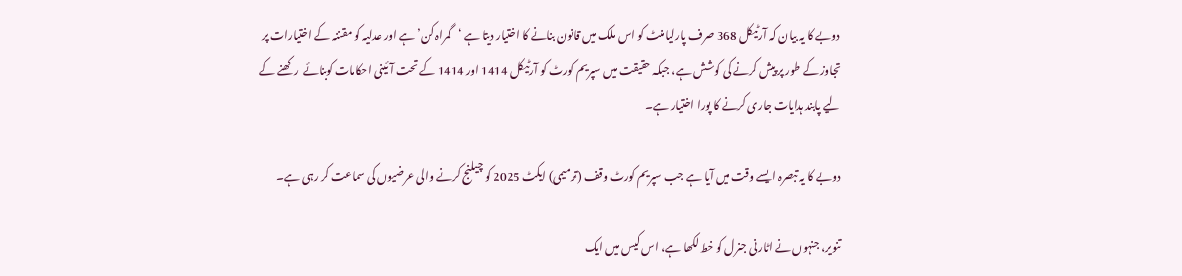دوبے کا یہ بیان کہ آرٹیکل 368 صرف پارلیامنٹ کو اس ملک میں قانون بنانے کا اختیار دیتا ہے ‘گمراہ کن’ ہے اور عدلیہ کو مقننہ کے اختیارات پر تجاوز کے طور پر پیش کرنے کی کوشش ہے، جبکہ حقیقت میں سپریم کورٹ کو آرٹیکل 1414 اور 1414 کے تحت آئینی احکامات کوبنائے  رکھنے کے لیے پابند ہدایات جاری کرنے کا پورا اختیار ہے۔

دوبے کا یہ تبصرہ ایسے وقت میں آیا ہے جب سپریم کورٹ وقف (ترمیمی) ایکٹ 2025 کو چیلنج کرنے والی عرضیوں کی سماعت کر رہی ہے۔

تنویر، جنہوں نے اٹارنی جنرل کو خط لکھا ہے، اس کیس میں ایک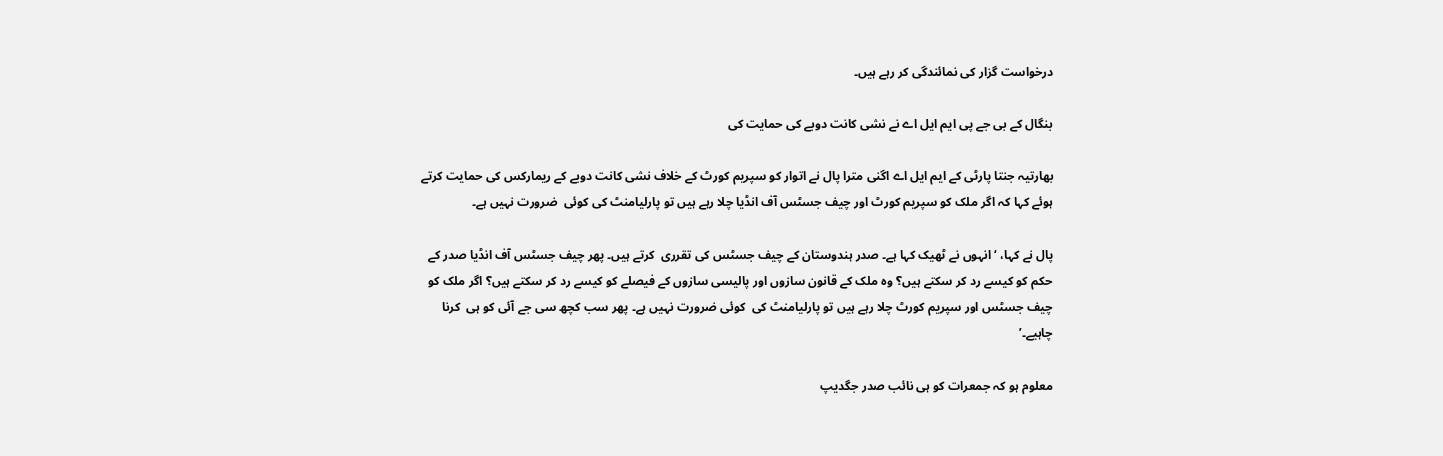درخواست گزار کی نمائندگی کر رہے ہیں۔

بنگال کے بی جے پی ایم ایل اے نے نشی کانت دوبے کی حمایت کی

بھارتیہ جنتا پارٹی کے ایم ایل اے اگنی مترا پال نے اتوار کو سپریم کورٹ کے خلاف نشی کانت دوبے کے ریمارکس کی حمایت کرتے ہوئے کہا کہ اگر ملک کو سپریم کورٹ اور چیف جسٹس آف انڈیا چلا رہے ہیں تو پارلیامنٹ کی کوئی  ضرورت نہیں ہے۔

پال نے کہا، ‘انہوں نے ٹھیک کہا ہے۔ صدر ہندوستان کے چیف جسٹس کی تقرری  کرتے ہیں۔ پھر چیف جسٹس آف انڈیا صدر کے حکم کو کیسے رد کر سکتے ہیں؟ وہ ملک کے قانون سازوں اور پالیسی سازوں کے فیصلے کو کیسے رد کر سکتے ہیں؟ اگر ملک کو چیف جسٹس اور سپریم کورٹ چلا رہے ہیں تو پارلیامنٹ کی  کوئی ضرورت نہیں ہے۔ پھر سب کچھ سی جے آئی کو ہی  کرنا چاہیے۔’

معلوم ہو کہ جمعرات کو ہی نائب صدر جگدیپ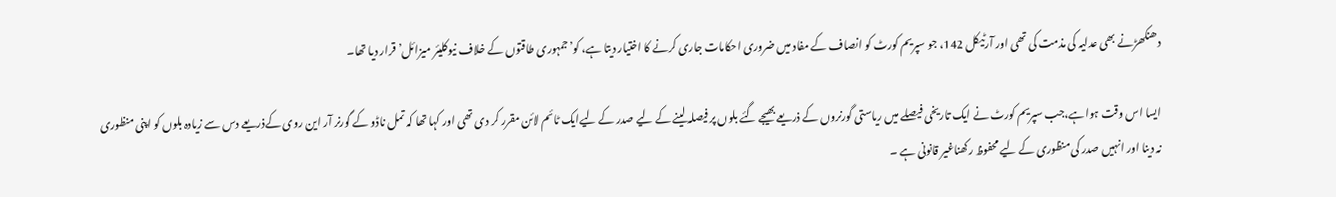دھنکھڑنے بھی عدلیہ کی مذمت کی تھی اور آرٹیکل 142، جو سپریم کورٹ کو انصاف کے مفاد میں ضروری احکامات جاری کرنے کا اختیار دیتا ہے، کو’جمہوری طاقتوں کے خلاف نیوکلیئر میزائل’ قرار دیا تھا۔

ایسا اس وقت ہواہے،جب سپریم کورٹ نے ایک تاریخی فیصلے میں ریاستی گورنروں کے ذریعے بھیجے گئے بلوں پر فیصلہ لینے کے لیے صدر کے لیےایک ٹائم لائن مقرر کر دی تھی اور کہا تھا کہ تمل ناڈو کے گورنر آر این روی کےذریعے دس سے زیادہ بلوں کو اپنی منظوری نہ دینا اور انہیں صدر کی منظوری کے لیے محفوظ رکھناغیر قانونی ہے ۔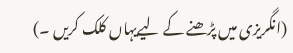(انگریزی میں پڑھنے کے لیےیہاں کلک کریں ۔)